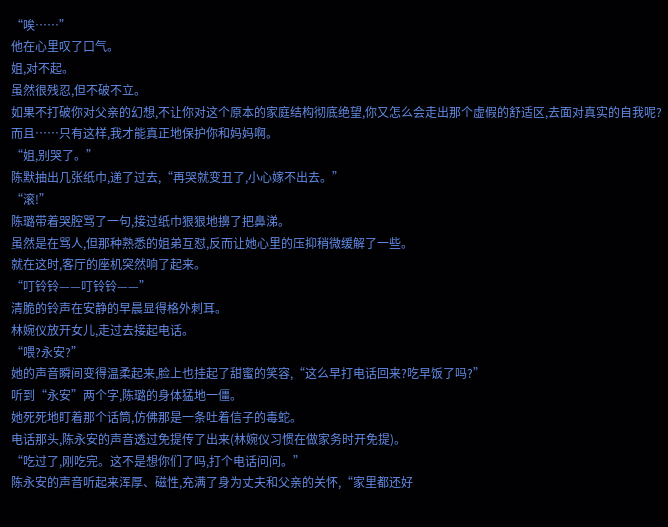“唉……”
他在心里叹了口气。
姐,对不起。
虽然很残忍,但不破不立。
如果不打破你对父亲的幻想,不让你对这个原本的家庭结构彻底绝望,你又怎么会走出那个虚假的舒适区,去面对真实的自我呢?
而且……只有这样,我才能真正地保护你和妈妈啊。
“姐,别哭了。”
陈默抽出几张纸巾,递了过去,“再哭就变丑了,小心嫁不出去。”
“滚!”
陈璐带着哭腔骂了一句,接过纸巾狠狠地擤了把鼻涕。
虽然是在骂人,但那种熟悉的姐弟互怼,反而让她心里的压抑稍微缓解了一些。
就在这时,客厅的座机突然响了起来。
“叮铃铃——叮铃铃——”
清脆的铃声在安静的早晨显得格外刺耳。
林婉仪放开女儿,走过去接起电话。
“喂?永安?”
她的声音瞬间变得温柔起来,脸上也挂起了甜蜜的笑容,“这么早打电话回来?吃早饭了吗?”
听到“永安”两个字,陈璐的身体猛地一僵。
她死死地盯着那个话筒,仿佛那是一条吐着信子的毒蛇。
电话那头,陈永安的声音透过免提传了出来(林婉仪习惯在做家务时开免提)。
“吃过了,刚吃完。这不是想你们了吗,打个电话问问。”
陈永安的声音听起来浑厚、磁性,充满了身为丈夫和父亲的关怀,“家里都还好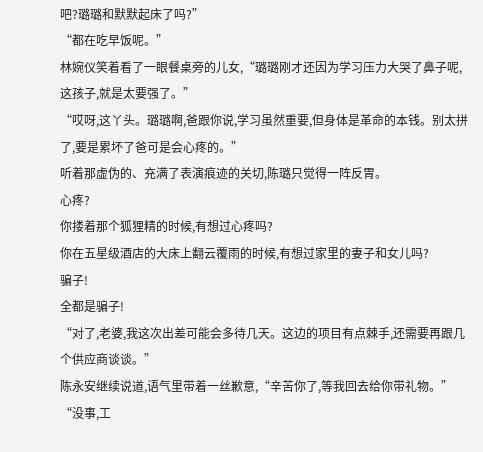吧?璐璐和默默起床了吗?”
“都在吃早饭呢。”
林婉仪笑着看了一眼餐桌旁的儿女,“璐璐刚才还因为学习压力大哭了鼻子呢,这孩子,就是太要强了。”
“哎呀,这丫头。璐璐啊,爸跟你说,学习虽然重要,但身体是革命的本钱。别太拼了,要是累坏了爸可是会心疼的。”
听着那虚伪的、充满了表演痕迹的关切,陈璐只觉得一阵反胃。
心疼?
你搂着那个狐狸精的时候,有想过心疼吗?
你在五星级酒店的大床上翻云覆雨的时候,有想过家里的妻子和女儿吗?
骗子!
全都是骗子!
“对了,老婆,我这次出差可能会多待几天。这边的项目有点棘手,还需要再跟几个供应商谈谈。”
陈永安继续说道,语气里带着一丝歉意,“辛苦你了,等我回去给你带礼物。”
“没事,工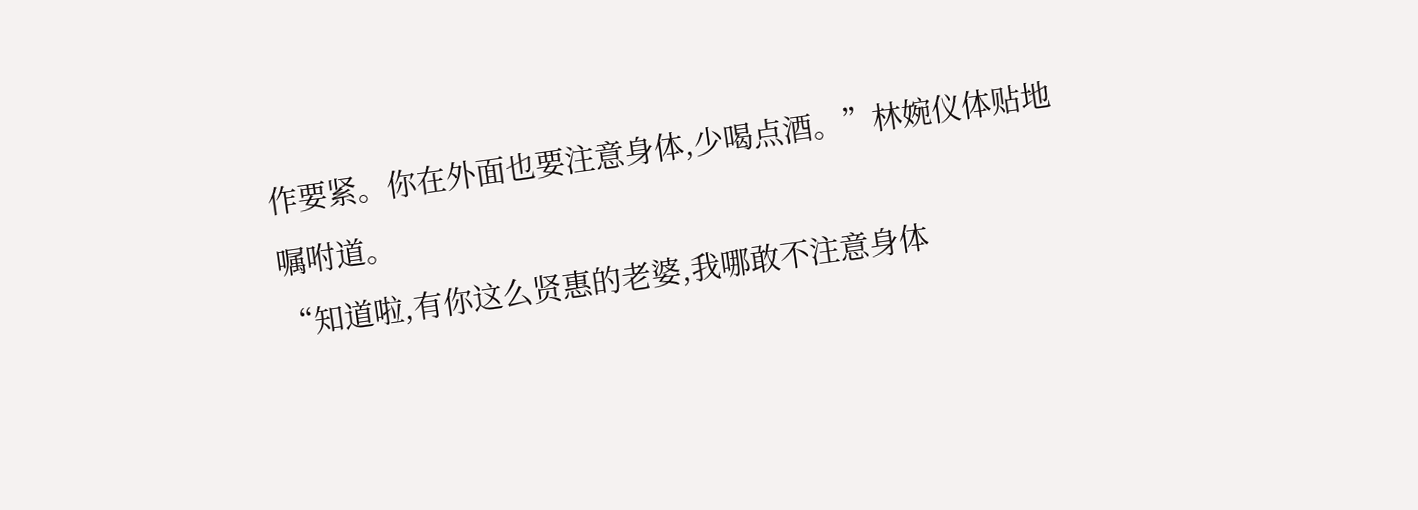作要紧。你在外面也要注意身体,少喝点酒。”林婉仪体贴地嘱咐道。
“知道啦,有你这么贤惠的老婆,我哪敢不注意身体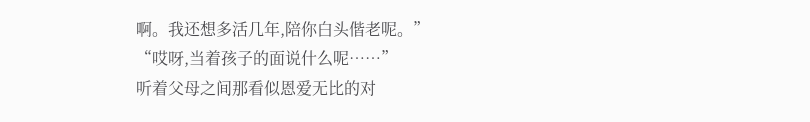啊。我还想多活几年,陪你白头偕老呢。”
“哎呀,当着孩子的面说什么呢……”
听着父母之间那看似恩爱无比的对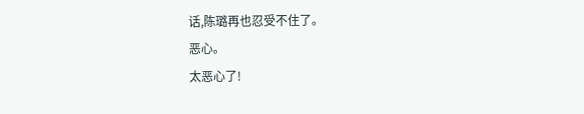话,陈璐再也忍受不住了。
恶心。
太恶心了!